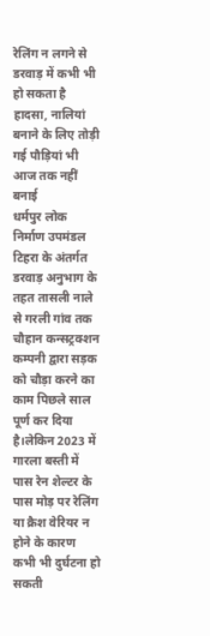रेलिंग न लगने से डरवाड़ में कभी भी हो सकता है हादसा, नालियां बनाने के लिए तोड़ी गई पौड़ियां भी आज तक नहीं बनाई
धर्मपुर लोक निर्माण उपमंडल टिहरा के अंतर्गत डरवाड़ अनुभाग के तहत तासली नाले से गरली गांव तक चौहान कन्सट्रक्शन कम्पनी द्वारा सड़क को चौड़ा करने का काम पिछले साल पूर्ण कर दिया है।लेकिन 2023 में गारला बस्ती में पास रेन शेल्टर के पास मोड़ पर रेलिंग या क्रैश वेरियर न होने के कारण कभी भी दुर्घटना हो सकती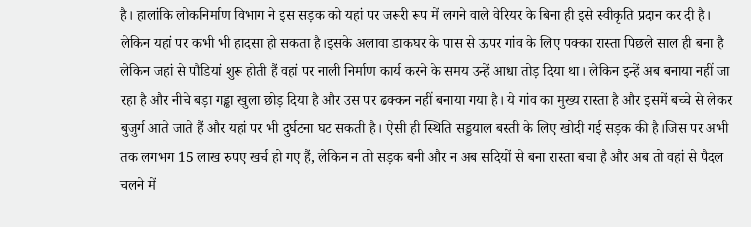है। हालांकि लोकनिर्माण विभाग ने इस सड़क को यहां पर जरूरी रूप में लगने वाले वेरियर के बिना ही इसे स्वीकृति प्रदान कर दी है।
लेकिन यहां पर कभी भी हादसा हो सकता है।इसके अलावा डाकघर के पास से ऊपर गांव के लिए पक्का रास्ता पिछले साल ही बना है लेकिन जहां से पौडियां शुरू होती हैं वहां पर नाली निर्माण कार्य करने के समय उन्हें आधा तोड़ दिया था। लेकिन इन्हें अब बनाया नहीं जा रहा है और नीचे बड़ा गड्ढा खुला छोड़ दिया है और उस पर ढक्कन नहीं बनाया गया है। ये गांव का मुख्य रास्ता है और इसमें बच्चे से लेकर बुजुर्ग आते जाते हैं और यहां पर भी दुर्घटना घट सकती है। ऐसी ही स्थिति सड्डयाल बस्ती के लिए खोदी गई सड़क की है।जिस पर अभी तक लगभग 15 लाख रुपए खर्च हो गए हैं, लेकिन न तो सड़क बनी और न अब सदियों से बना रास्ता बचा है और अब तो वहां से पैदल चलने में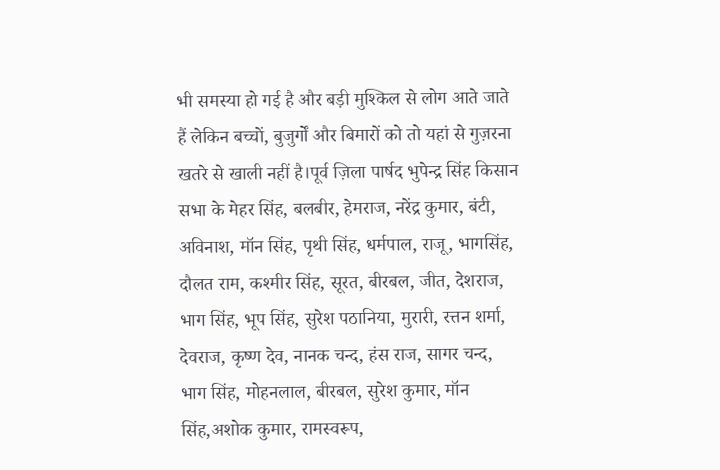भी समस्या हो गई है और बड़ी मुश्किल से लोग आते जाते हैं लेकिन बच्चों, बुजुर्गों और बिमारों को तो यहां से गुज़रना खतरे से खाली नहीं है।पूर्व ज़िला पार्षद भुपेन्द्र सिंह किसान सभा के मेहर सिंह, बलबीर, हेमराज, नरेंद्र कुमार, बंटी, अविनाश, मॉन सिंह, पृथी सिंह, धर्मपाल, राजू, भागसिंह, दौलत राम, कश्मीर सिंह, सूरत, बीरबल, जीत, देशराज, भाग सिंह, भूप सिंह, सुरेश पठानिया, मुरारी, रत्तन शर्मा, देवराज, कृष्ण देव, नानक चन्द, हंस राज, सागर चन्द, भाग सिंह, मोहनलाल, बीरबल, सुरेश कुमार, मॉन सिंह,अशोक कुमार, रामस्वरूप,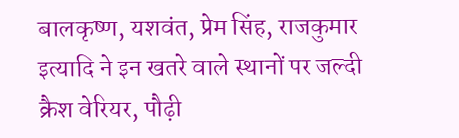बालकृष्ण, यशवंत, प्रेम सिंह, राजकुमार इत्यादि ने इन खतरे वाले स्थानों पर जल्दी क्रैश वेरियर, पौढ़ी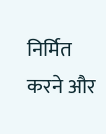निर्मित करने और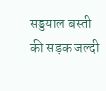सड्डयाल बस्ती की सड़क जल्दी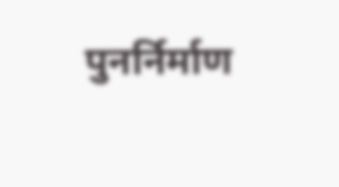पुनर्निर्माण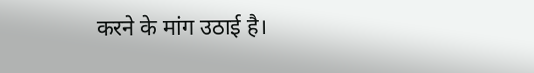करने के मांग उठाई है।